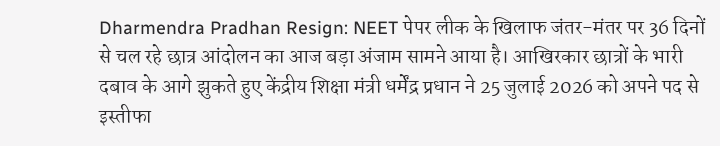Dharmendra Pradhan Resign: NEET पेपर लीक के खिलाफ जंतर-मंतर पर 36 दिनों से चल रहे छात्र आंदोलन का आज बड़ा अंजाम सामने आया है। आखिरकार छात्रों के भारी दबाव के आगे झुकते हुए केंद्रीय शिक्षा मंत्री धर्मेंद्र प्रधान ने 25 जुलाई 2026 को अपने पद से इस्तीफा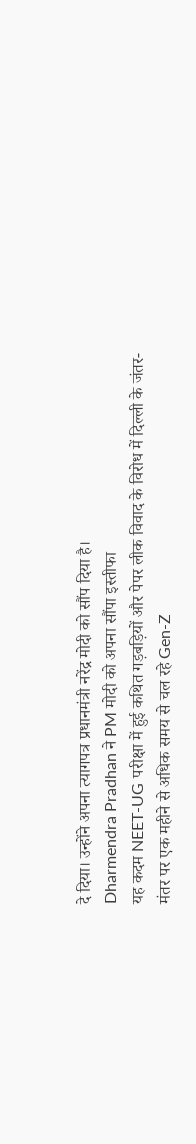दे दिया। उन्होंने अपना त्यागपत्र प्रधानमंत्री नरेंद्र मोदी को सौंप दिया है।
Dharmendra Pradhan ने PM मोदी को अपना सौंपा इस्तीफा
यह कदम NEET-UG परीक्षा में हुई कथित गड़बड़ियों और पेपर लीक विवाद के विरोध में दिल्ली के जंतर-मंतर पर एक महीने से अधिक समय से चल रहे Gen-Z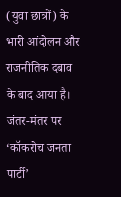(युवा छात्रों) के भारी आंदोलन और राजनीतिक दबाव के बाद आया है। जंतर-मंतर पर ‘कॉकरोच जनता पार्टी’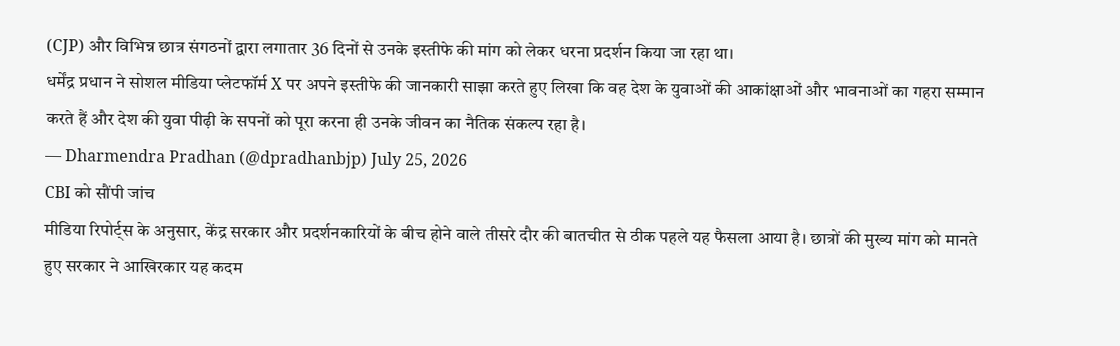(CJP) और विभिन्न छात्र संगठनों द्वारा लगातार 36 दिनों से उनके इस्तीफे की मांग को लेकर धरना प्रदर्शन किया जा रहा था।
धर्मेंद्र प्रधान ने सोशल मीडिया प्लेटफॉर्म X पर अपने इस्तीफे की जानकारी साझा करते हुए लिखा कि वह देश के युवाओं की आकांक्षाओं और भावनाओं का गहरा सम्मान करते हैं और देश की युवा पीढ़ी के सपनों को पूरा करना ही उनके जीवन का नैतिक संकल्प रहा है।
— Dharmendra Pradhan (@dpradhanbjp) July 25, 2026
CBI को सौंपी जांच
मीडिया रिपोर्ट्स के अनुसार, केंद्र सरकार और प्रदर्शनकारियों के बीच होने वाले तीसरे दौर की बातचीत से ठीक पहले यह फैसला आया है। छात्रों की मुख्य मांग को मानते हुए सरकार ने आखिरकार यह कदम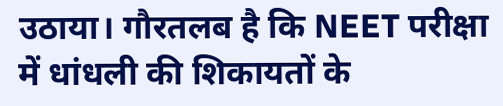उठाया। गौरतलब है कि NEET परीक्षा में धांधली की शिकायतों के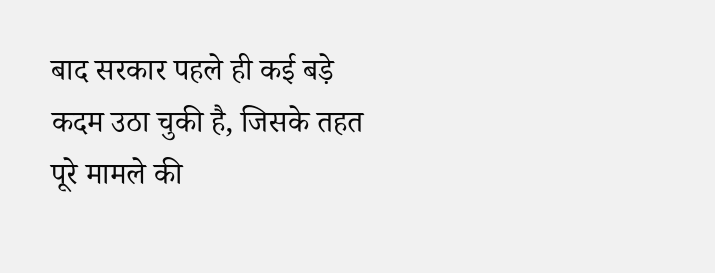बाद सरकार पहले ही कई बड़े कदम उठा चुकी है, जिसके तहत पूरे मामले की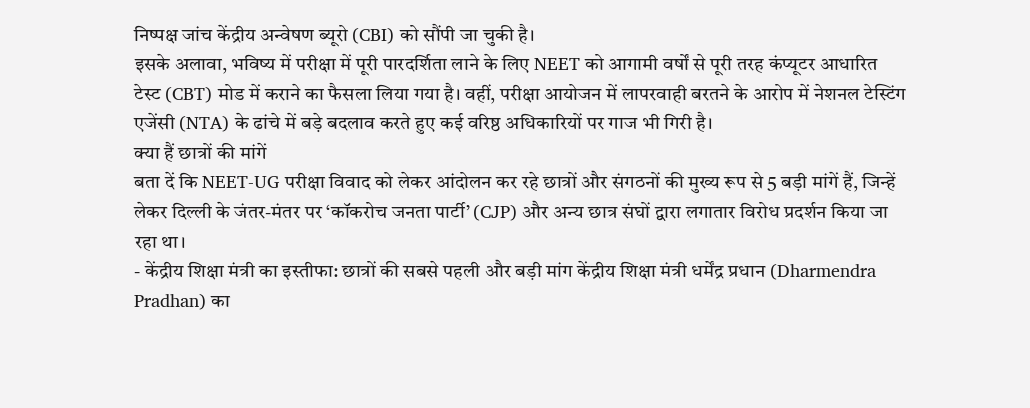निष्पक्ष जांच केंद्रीय अन्वेषण ब्यूरो (CBI) को सौंपी जा चुकी है।
इसके अलावा, भविष्य में परीक्षा में पूरी पारदर्शिता लाने के लिए NEET को आगामी वर्षों से पूरी तरह कंप्यूटर आधारित टेस्ट (CBT) मोड में कराने का फैसला लिया गया है। वहीं, परीक्षा आयोजन में लापरवाही बरतने के आरोप में नेशनल टेस्टिंग एजेंसी (NTA) के ढांचे में बड़े बदलाव करते हुए कई वरिष्ठ अधिकारियों पर गाज भी गिरी है।
क्या हैं छात्रों की मांगें
बता दें कि NEET-UG परीक्षा विवाद को लेकर आंदोलन कर रहे छात्रों और संगठनों की मुख्य रूप से 5 बड़ी मांगें हैं, जिन्हें लेकर दिल्ली के जंतर-मंतर पर ‘कॉकरोच जनता पार्टी’ (CJP) और अन्य छात्र संघों द्वारा लगातार विरोध प्रदर्शन किया जा रहा था।
- केंद्रीय शिक्षा मंत्री का इस्तीफा: छात्रों की सबसे पहली और बड़ी मांग केंद्रीय शिक्षा मंत्री धर्मेंद्र प्रधान (Dharmendra Pradhan) का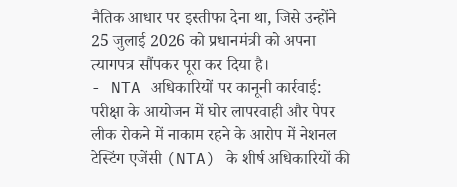नैतिक आधार पर इस्तीफा देना था, जिसे उन्होंने 25 जुलाई 2026 को प्रधानमंत्री को अपना त्यागपत्र सौंपकर पूरा कर दिया है।
- NTA अधिकारियों पर कानूनी कार्रवाई: परीक्षा के आयोजन में घोर लापरवाही और पेपर लीक रोकने में नाकाम रहने के आरोप में नेशनल टेस्टिंग एजेंसी (NTA) के शीर्ष अधिकारियों की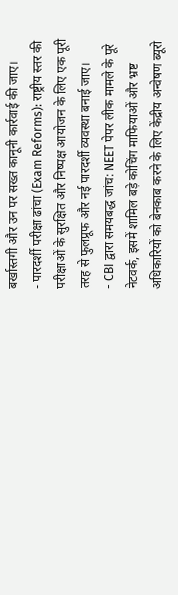बर्खास्तगी और उन पर सख्त कानूनी कार्रवाई की जाए।
- पारदर्शी परीक्षा ढांचा (Exam Reforms): राष्ट्रीय स्तर की परीक्षाओं के सुरक्षित और निष्पक्ष आयोजन के लिए एक पूरी तरह से फुलप्रूफ और नई पारदर्शी व्यवस्था बनाई जाए।
- CBI द्वारा समयबद्ध जांच: NEET पेपर लीक मामले के पूरे नेटवर्क, इसमें शामिल बड़े कोचिंग माफियाओं और भ्रष्ट अधिकारियों को बेनकाब करने के लिए केंद्रीय अन्वेषण ब्यूरो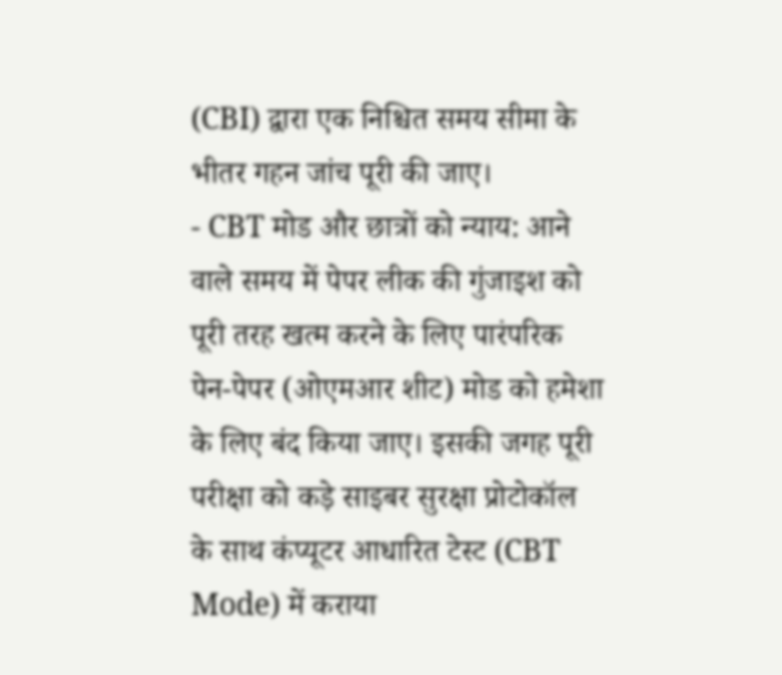(CBI) द्वारा एक निश्चित समय सीमा के भीतर गहन जांच पूरी की जाए।
- CBT मोड और छात्रों को न्याय: आने वाले समय में पेपर लीक की गुंजाइश को पूरी तरह खत्म करने के लिए पारंपरिक पेन-पेपर (ओएमआर शीट) मोड को हमेशा के लिए बंद किया जाए। इसकी जगह पूरी परीक्षा को कड़े साइबर सुरक्षा प्रोटोकॉल के साथ कंप्यूटर आधारित टेस्ट (CBT Mode) में कराया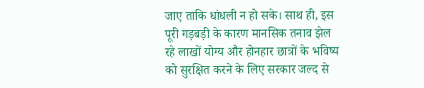जाए ताकि धांधली न हो सके। साथ ही, इस पूरी गड़बड़ी के कारण मानसिक तनाव झेल रहे लाखों योग्य और होनहार छात्रों के भविष्य को सुरक्षित करने के लिए सरकार जल्द से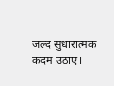जल्द सुधारात्मक कदम उठाए।